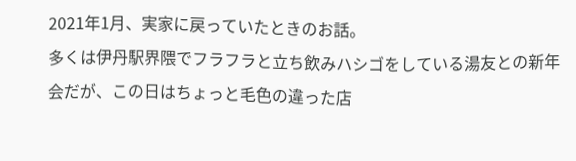2021年1月、実家に戻っていたときのお話。
多くは伊丹駅界隈でフラフラと立ち飲みハシゴをしている湯友との新年会だが、この日はちょっと毛色の違った店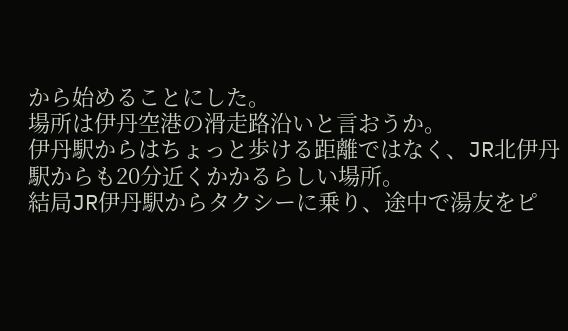から始めることにした。
場所は伊丹空港の滑走路沿いと言おうか。
伊丹駅からはちょっと歩ける距離ではなく、JR北伊丹駅からも20分近くかかるらしい場所。
結局JR伊丹駅からタクシーに乗り、途中で湯友をピ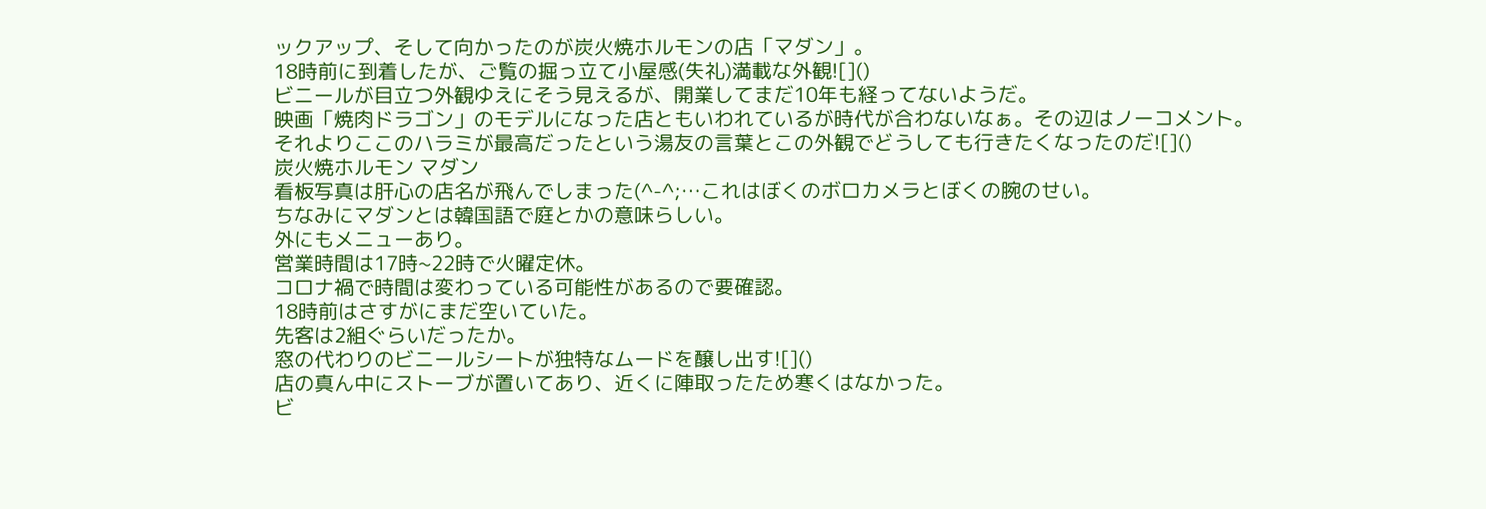ックアップ、そして向かったのが炭火焼ホルモンの店「マダン」。
18時前に到着したが、ご覧の掘っ立て小屋感(失礼)満載な外観![]()
ビニールが目立つ外観ゆえにそう見えるが、開業してまだ10年も経ってないようだ。
映画「焼肉ドラゴン」のモデルになった店ともいわれているが時代が合わないなぁ。その辺はノーコメント。
それよりここのハラミが最高だったという湯友の言葉とこの外観でどうしても行きたくなったのだ![]()
炭火焼ホルモン マダン
看板写真は肝心の店名が飛んでしまった(^-^;…これはぼくのボロカメラとぼくの腕のせい。
ちなみにマダンとは韓国語で庭とかの意味らしい。
外にもメニューあり。
営業時間は17時~22時で火曜定休。
コロナ禍で時間は変わっている可能性があるので要確認。
18時前はさすがにまだ空いていた。
先客は2組ぐらいだったか。
窓の代わりのビニールシートが独特なムードを醸し出す![]()
店の真ん中にストーブが置いてあり、近くに陣取ったため寒くはなかった。
ビ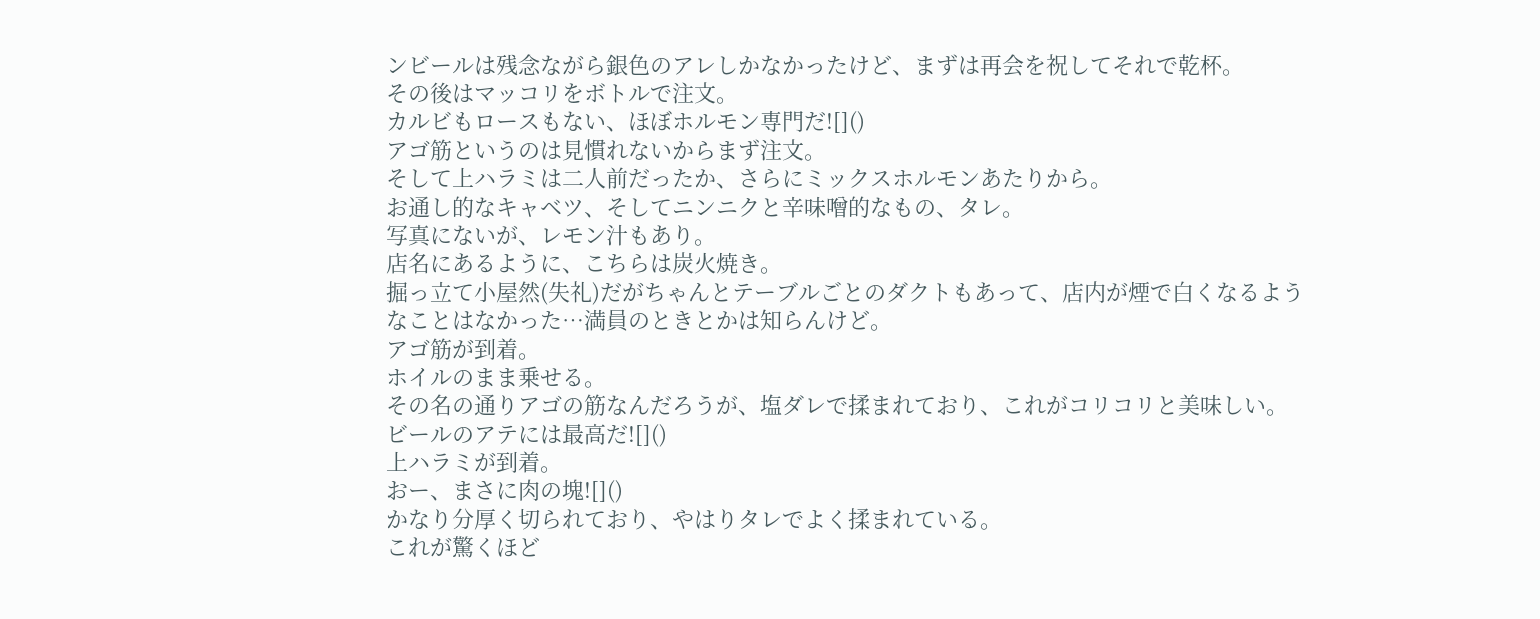ンビールは残念ながら銀色のアレしかなかったけど、まずは再会を祝してそれで乾杯。
その後はマッコリをボトルで注文。
カルビもロースもない、ほぼホルモン専門だ![]()
アゴ筋というのは見慣れないからまず注文。
そして上ハラミは二人前だったか、さらにミックスホルモンあたりから。
お通し的なキャベツ、そしてニンニクと辛味噌的なもの、タレ。
写真にないが、レモン汁もあり。
店名にあるように、こちらは炭火焼き。
掘っ立て小屋然(失礼)だがちゃんとテーブルごとのダクトもあって、店内が煙で白くなるようなことはなかった…満員のときとかは知らんけど。
アゴ筋が到着。
ホイルのまま乗せる。
その名の通りアゴの筋なんだろうが、塩ダレで揉まれており、これがコリコリと美味しい。
ビールのアテには最高だ![]()
上ハラミが到着。
おー、まさに肉の塊![]()
かなり分厚く切られており、やはりタレでよく揉まれている。
これが驚くほど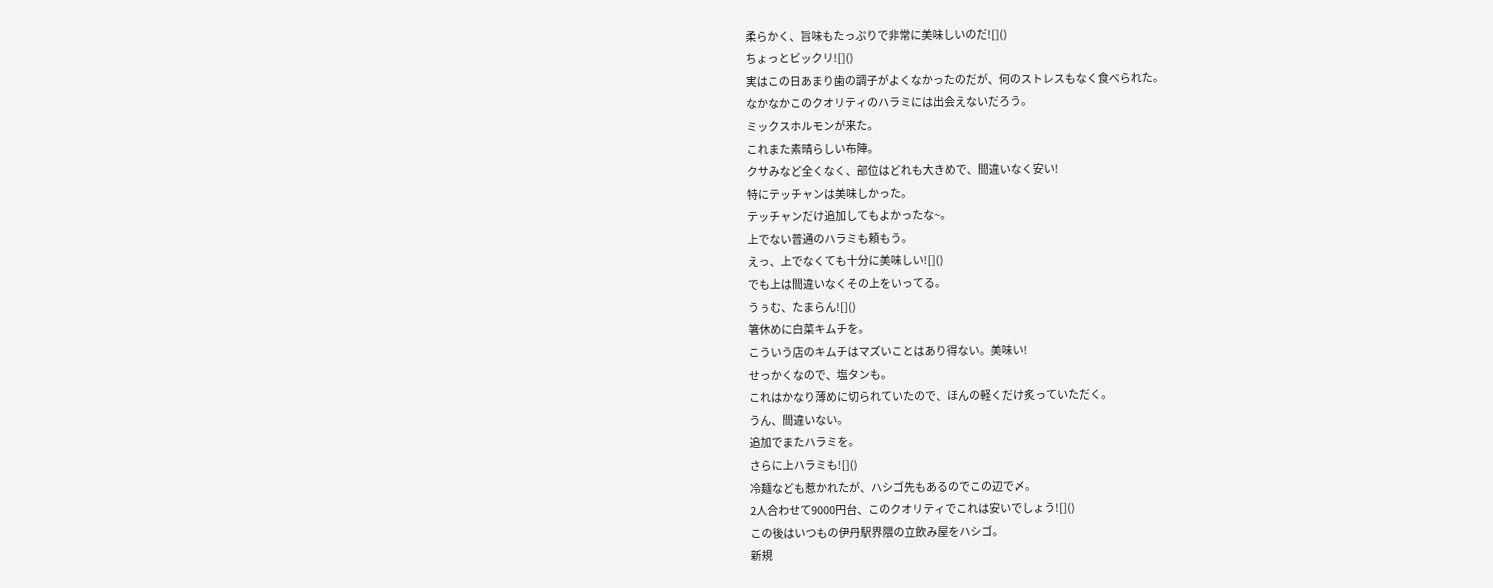柔らかく、旨味もたっぷりで非常に美味しいのだ![]()
ちょっとビックリ![]()
実はこの日あまり歯の調子がよくなかったのだが、何のストレスもなく食べられた。
なかなかこのクオリティのハラミには出会えないだろう。
ミックスホルモンが来た。
これまた素晴らしい布陣。
クサみなど全くなく、部位はどれも大きめで、間違いなく安い!
特にテッチャンは美味しかった。
テッチャンだけ追加してもよかったな~。
上でない普通のハラミも頼もう。
えっ、上でなくても十分に美味しい![]()
でも上は間違いなくその上をいってる。
うぅむ、たまらん![]()
箸休めに白菜キムチを。
こういう店のキムチはマズいことはあり得ない。美味い!
せっかくなので、塩タンも。
これはかなり薄めに切られていたので、ほんの軽くだけ炙っていただく。
うん、間違いない。
追加でまたハラミを。
さらに上ハラミも![]()
冷麺なども惹かれたが、ハシゴ先もあるのでこの辺で〆。
2人合わせて9000円台、このクオリティでこれは安いでしょう![]()
この後はいつもの伊丹駅界隈の立飲み屋をハシゴ。
新規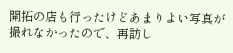開拓の店も行ったけどあまりよい写真が撮れなかったので、再訪し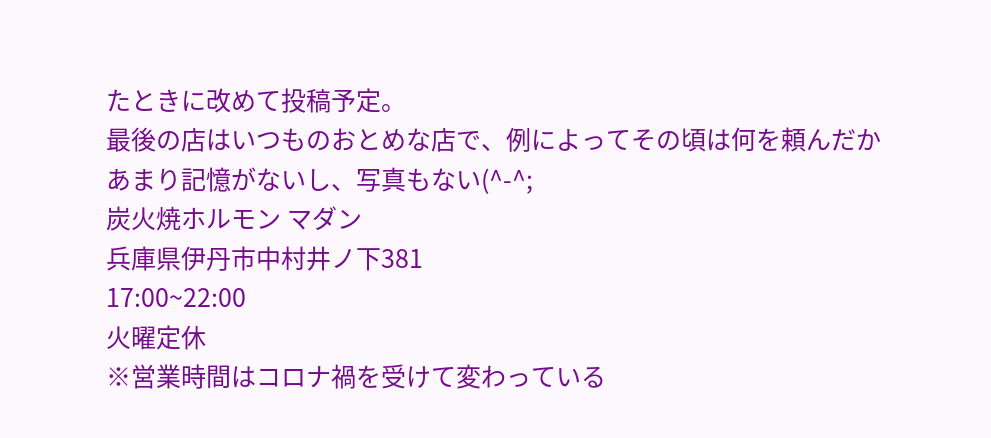たときに改めて投稿予定。
最後の店はいつものおとめな店で、例によってその頃は何を頼んだかあまり記憶がないし、写真もない(^-^;
炭火焼ホルモン マダン
兵庫県伊丹市中村井ノ下381
17:00~22:00
火曜定休
※営業時間はコロナ禍を受けて変わっている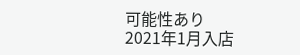可能性あり
2021年1月入店